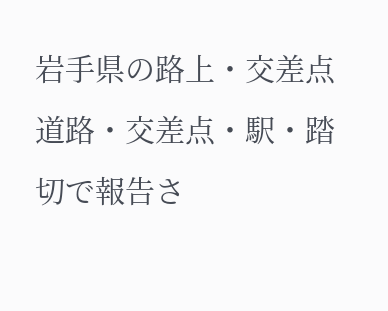岩手県の路上・交差点
道路・交差点・駅・踏切で報告さ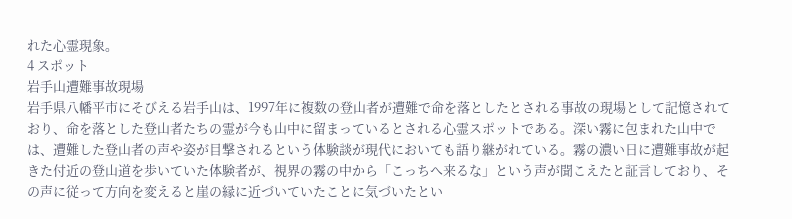れた心霊現象。
4 スポット
岩手山遭難事故現場
岩手県八幡平市にそびえる岩手山は、1997年に複数の登山者が遭難で命を落としたとされる事故の現場として記憶されており、命を落とした登山者たちの霊が今も山中に留まっているとされる心霊スポットである。深い霧に包まれた山中では、遭難した登山者の声や姿が目撃されるという体験談が現代においても語り継がれている。霧の濃い日に遭難事故が起きた付近の登山道を歩いていた体験者が、視界の霧の中から「こっちへ来るな」という声が聞こえたと証言しており、その声に従って方向を変えると崖の縁に近づいていたことに気づいたとい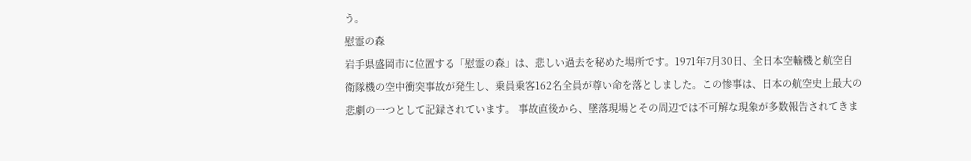う。
慰霊の森
岩手県盛岡市に位置する「慰霊の森」は、悲しい過去を秘めた場所です。1971年7月30日、全日本空輸機と航空自衛隊機の空中衝突事故が発生し、乗員乗客162名全員が尊い命を落としました。この惨事は、日本の航空史上最大の悲劇の一つとして記録されています。 事故直後から、墜落現場とその周辺では不可解な現象が多数報告されてきま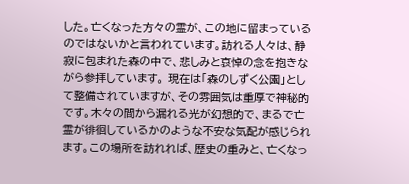した。亡くなった方々の霊が、この地に留まっているのではないかと言われています。訪れる人々は、静寂に包まれた森の中で、悲しみと哀悼の念を抱きながら参拝しています。 現在は「森のしずく公園」として整備されていますが、その雰囲気は重厚で神秘的です。木々の間から漏れる光が幻想的で、まるで亡霊が徘徊しているかのような不安な気配が感じられます。この場所を訪れれば、歴史の重みと、亡くなっ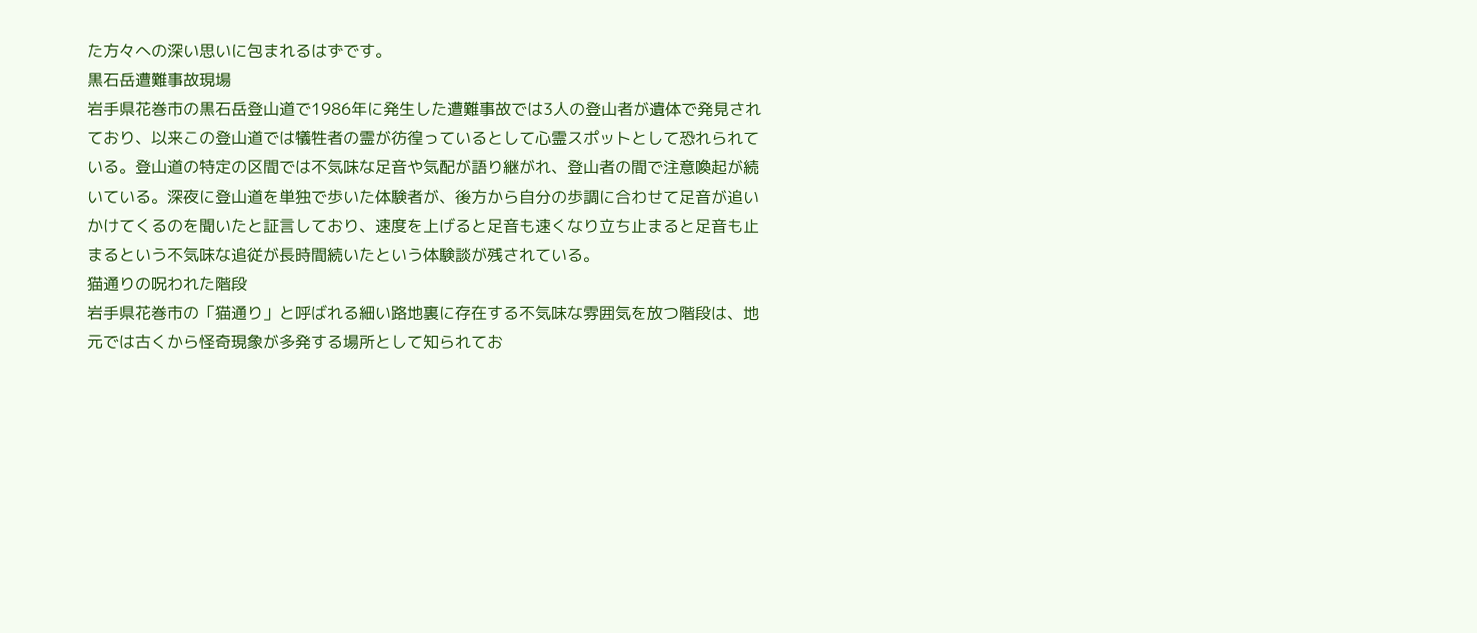た方々への深い思いに包まれるはずです。
黒石岳遭難事故現場
岩手県花巻市の黒石岳登山道で1986年に発生した遭難事故では3人の登山者が遺体で発見されており、以来この登山道では犠牲者の霊が彷徨っているとして心霊スポットとして恐れられている。登山道の特定の区間では不気味な足音や気配が語り継がれ、登山者の間で注意喚起が続いている。深夜に登山道を単独で歩いた体験者が、後方から自分の歩調に合わせて足音が追いかけてくるのを聞いたと証言しており、速度を上げると足音も速くなり立ち止まると足音も止まるという不気味な追従が長時間続いたという体験談が残されている。
猫通りの呪われた階段
岩手県花巻市の「猫通り」と呼ばれる細い路地裏に存在する不気味な雰囲気を放つ階段は、地元では古くから怪奇現象が多発する場所として知られてお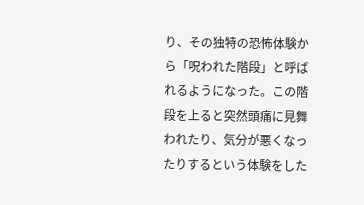り、その独特の恐怖体験から「呪われた階段」と呼ばれるようになった。この階段を上ると突然頭痛に見舞われたり、気分が悪くなったりするという体験をした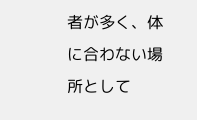者が多く、体に合わない場所として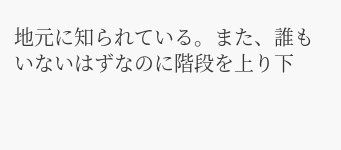地元に知られている。また、誰もいないはずなのに階段を上り下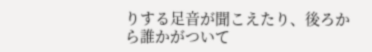りする足音が聞こえたり、後ろから誰かがついて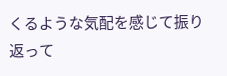くるような気配を感じて振り返って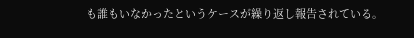も誰もいなかったというケースが繰り返し報告されている。